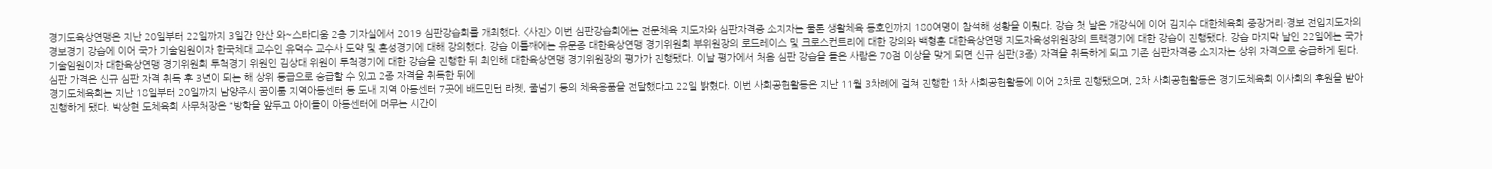경기도육상연맹은 지난 20일부터 22일까지 3일간 안산 와~스타디움 2층 기자실에서 2019 심판강습회를 개최했다. <사진> 이번 심판강습회에는 전문체육 지도자와 심판자격증 소지자는 물론 생활체육 동호인까지 180여명이 참석해 성황을 이뤘다. 강습 첫 날은 개강식에 이어 김지수 대한체육회 중장거리·경보 전입지도자의 경보경기 강습에 이어 국가 기술임원이자 한국체대 교수인 유덕수 교수사 도약 및 혼성경기에 대해 강의했다. 강습 이틀째에는 유문종 대한육상연맹 경기위원회 부위원장의 로드레이스 및 크로스컨트리에 대한 강의와 백형훈 대한육상연맹 지도자육성위원장의 트랙경기에 대한 강습이 진행됐다. 강습 마지막 날인 22일에는 국가 기술임원이자 대한육상연맹 경기위원회 투척경기 위원인 김상대 위원이 투척경기에 대한 강습을 진행한 뒤 최인해 대한육상연맹 경기위원장의 평가가 진행됐다. 이날 평가에서 처음 심판 강습을 들은 사람은 70점 이상을 맞게 되면 신규 심판(3종) 자격을 취득하게 되고 기존 심판자격증 소지자는 상위 자격으로 승급하게 된다. 심판 가격은 신규 심판 자격 취득 후 3년이 되는 해 상위 등급으로 승급할 수 있고 2종 자격을 취득한 뒤에
경기도체육회는 지난 18일부터 20일까지 남양주시 꿈이룸 지역아동센터 등 도내 지역 아동센터 7곳에 배드민턴 라켓, 줄넘기 등의 체육용품을 전달했다고 22일 밝혔다. 이번 사회공헌활동은 지난 11월 3차례에 걸쳐 진행한 1차 사회공헌활동에 이어 2차로 진행됐으며, 2차 사회공헌활동은 경기도체육회 이사회의 후원을 받아 진행하게 됐다. 박상현 도체육회 사무처장은 “방학을 앞두고 아이들이 아동센터에 머무는 시간이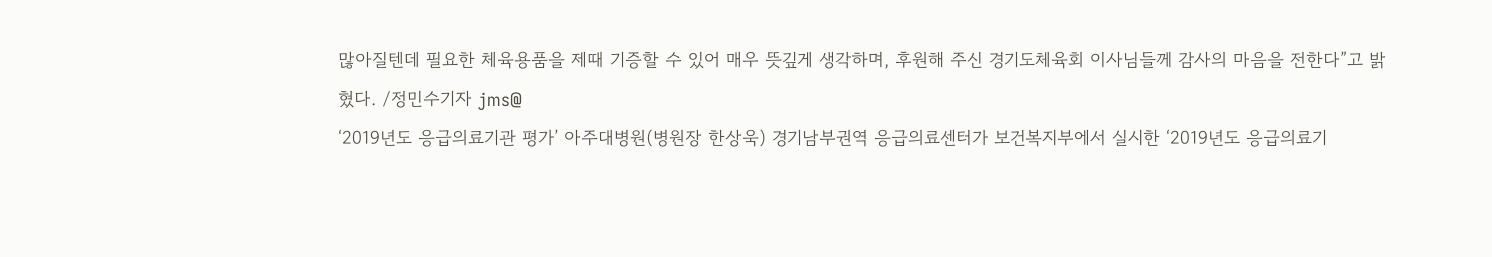많아질텐데 필요한 체육용품을 제때 기증할 수 있어 매우 뜻깊게 생각하며, 후원해 주신 경기도체육회 이사님들께 감사의 마음을 전한다”고 밝혔다. /정민수기자 jms@
‘2019년도 응급의료기관 평가’ 아주대병원(병원장 한상욱) 경기남부권역 응급의료센터가 보건복지부에서 실시한 ‘2019년도 응급의료기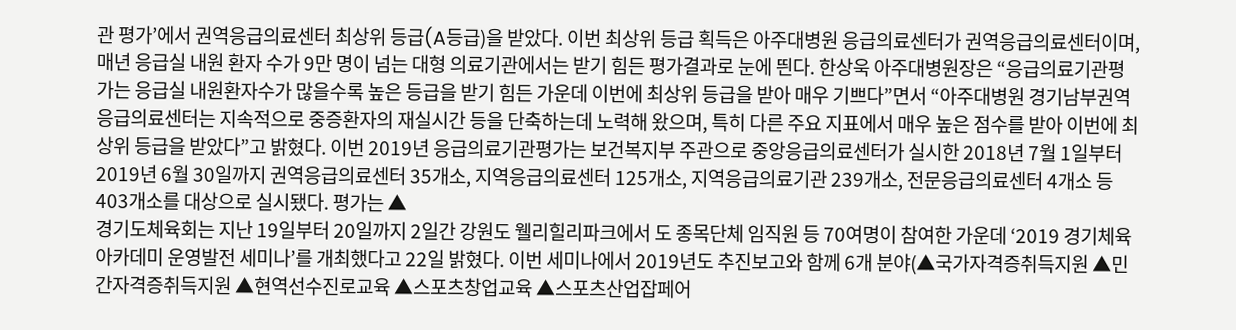관 평가’에서 권역응급의료센터 최상위 등급(A등급)을 받았다. 이번 최상위 등급 획득은 아주대병원 응급의료센터가 권역응급의료센터이며, 매년 응급실 내원 환자 수가 9만 명이 넘는 대형 의료기관에서는 받기 힘든 평가결과로 눈에 띈다. 한상욱 아주대병원장은 “응급의료기관평가는 응급실 내원환자수가 많을수록 높은 등급을 받기 힘든 가운데 이번에 최상위 등급을 받아 매우 기쁘다”면서 “아주대병원 경기남부권역 응급의료센터는 지속적으로 중증환자의 재실시간 등을 단축하는데 노력해 왔으며, 특히 다른 주요 지표에서 매우 높은 점수를 받아 이번에 최상위 등급을 받았다”고 밝혔다. 이번 2019년 응급의료기관평가는 보건복지부 주관으로 중앙응급의료센터가 실시한 2018년 7월 1일부터 2019년 6월 30일까지 권역응급의료센터 35개소, 지역응급의료센터 125개소, 지역응급의료기관 239개소, 전문응급의료센터 4개소 등 403개소를 대상으로 실시됐다. 평가는 ▲
경기도체육회는 지난 19일부터 20일까지 2일간 강원도 웰리힐리파크에서 도 종목단체 임직원 등 70여명이 참여한 가운데 ‘2019 경기체육아카데미 운영발전 세미나’를 개최했다고 22일 밝혔다. 이번 세미나에서 2019년도 추진보고와 함께 6개 분야(▲국가자격증취득지원 ▲민간자격증취득지원 ▲현역선수진로교육 ▲스포츠창업교육 ▲스포츠산업잡페어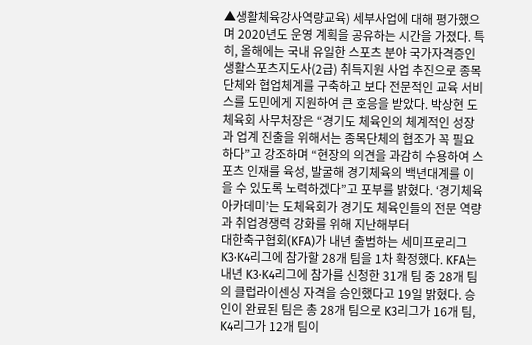▲생활체육강사역량교육) 세부사업에 대해 평가했으며 2020년도 운영 계획을 공유하는 시간을 가졌다. 특히, 올해에는 국내 유일한 스포츠 분야 국가자격증인 생활스포츠지도사(2급) 취득지원 사업 추진으로 종목단체와 협업체계를 구축하고 보다 전문적인 교육 서비스를 도민에게 지원하여 큰 호응을 받았다. 박상현 도체육회 사무처장은 “경기도 체육인의 체계적인 성장과 업계 진출을 위해서는 종목단체의 협조가 꼭 필요하다”고 강조하며 “현장의 의견을 과감히 수용하여 스포츠 인재를 육성, 발굴해 경기체육의 백년대계를 이을 수 있도록 노력하겠다”고 포부를 밝혔다. ‘경기체육아카데미’는 도체육회가 경기도 체육인들의 전문 역량과 취업경쟁력 강화를 위해 지난해부터
대한축구협회(KFA)가 내년 출범하는 세미프로리그 K3·K4리그에 참가할 28개 팀을 1차 확정했다. KFA는 내년 K3·K4리그에 참가를 신청한 31개 팀 중 28개 팀의 클럽라이센싱 자격을 승인했다고 19일 밝혔다. 승인이 완료된 팀은 총 28개 팀으로 K3리그가 16개 팀, K4리그가 12개 팀이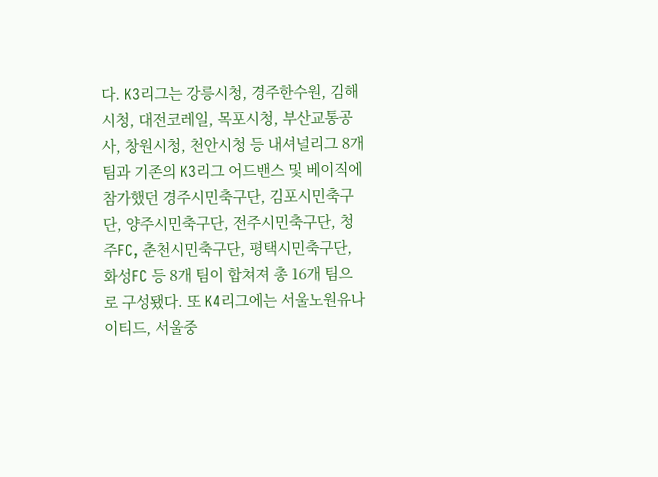다. K3리그는 강릉시청, 경주한수원, 김해시청, 대전코레일, 목포시청, 부산교통공사, 창원시청, 천안시청 등 내셔널리그 8개 팀과 기존의 K3리그 어드밴스 및 베이직에 참가했던 경주시민축구단, 김포시민축구단, 양주시민축구단, 전주시민축구단, 청주FC, 춘천시민축구단, 평택시민축구단, 화성FC 등 8개 팀이 합쳐져 총 16개 팀으로 구성됐다. 또 K4리그에는 서울노원유나이티드, 서울중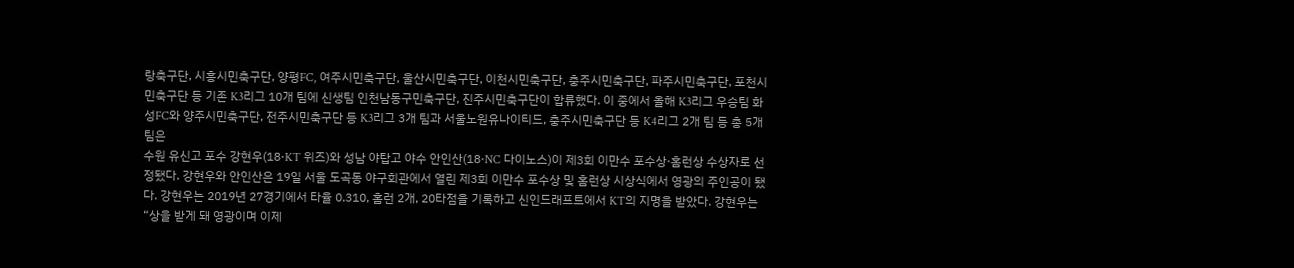랑축구단, 시흥시민축구단, 양평FC, 여주시민축구단, 울산시민축구단, 이천시민축구단, 충주시민축구단, 파주시민축구단, 포천시민축구단 등 기존 K3리그 10개 팀에 신생팀 인천남동구민축구단, 진주시민축구단이 합류했다. 이 중에서 올해 K3리그 우승팀 화성FC와 양주시민축구단, 전주시민축구단 등 K3리그 3개 팀과 서울노원유나이티드, 충주시민축구단 등 K4리그 2개 팀 등 총 5개 팀은
수원 유신고 포수 강현우(18·KT 위즈)와 성남 야탑고 야수 안인산(18·NC 다이노스)이 제3회 이만수 포수상·홈런상 수상자로 선정됐다. 강현우와 안인산은 19일 서울 도곡동 야구회관에서 열린 제3회 이만수 포수상 및 홈런상 시상식에서 영광의 주인공이 됐다. 강현우는 2019년 27경기에서 타율 0.310, 홈런 2개, 20타점을 기록하고 신인드래프트에서 KT의 지명을 받았다. 강현우는 “상을 받게 돼 영광이며 이제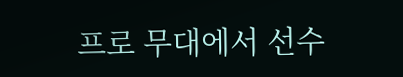프로 무대에서 선수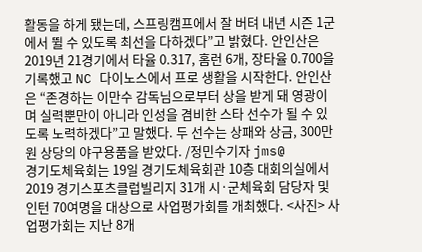활동을 하게 됐는데, 스프링캠프에서 잘 버텨 내년 시즌 1군에서 뛸 수 있도록 최선을 다하겠다”고 밝혔다. 안인산은 2019년 21경기에서 타율 0.317, 홈런 6개, 장타율 0.700을 기록했고 NC 다이노스에서 프로 생활을 시작한다. 안인산은 “존경하는 이만수 감독님으로부터 상을 받게 돼 영광이며 실력뿐만이 아니라 인성을 겸비한 스타 선수가 될 수 있도록 노력하겠다”고 말했다. 두 선수는 상패와 상금, 300만원 상당의 야구용품을 받았다. /정민수기자 jms@
경기도체육회는 19일 경기도체육회관 10층 대회의실에서 2019 경기스포츠클럽빌리지 31개 시·군체육회 담당자 및 인턴 70여명을 대상으로 사업평가회를 개최했다. <사진> 사업평가회는 지난 8개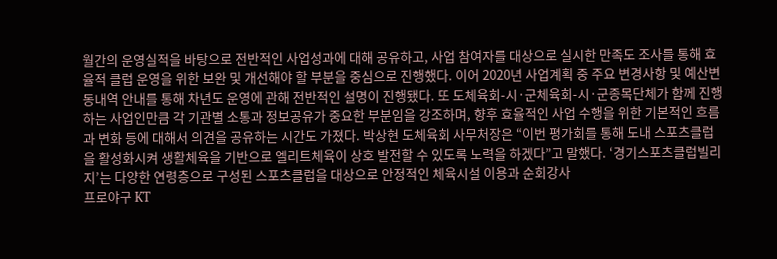월간의 운영실적을 바탕으로 전반적인 사업성과에 대해 공유하고, 사업 참여자를 대상으로 실시한 만족도 조사를 통해 효율적 클럽 운영을 위한 보완 및 개선해야 할 부분을 중심으로 진행했다. 이어 2020년 사업계획 중 주요 변경사항 및 예산변동내역 안내를 통해 차년도 운영에 관해 전반적인 설명이 진행됐다. 또 도체육회-시·군체육회-시·군종목단체가 함께 진행하는 사업인만큼 각 기관별 소통과 정보공유가 중요한 부분임을 강조하며, 향후 효율적인 사업 수행을 위한 기본적인 흐름과 변화 등에 대해서 의견을 공유하는 시간도 가졌다. 박상현 도체육회 사무처장은 “이번 평가회를 통해 도내 스포츠클럽을 활성화시켜 생활체육을 기반으로 엘리트체육이 상호 발전할 수 있도록 노력을 하겠다”고 말했다. ‘경기스포츠클럽빌리지’는 다양한 연령층으로 구성된 스포츠클럽을 대상으로 안정적인 체육시설 이용과 순회강사
프로야구 KT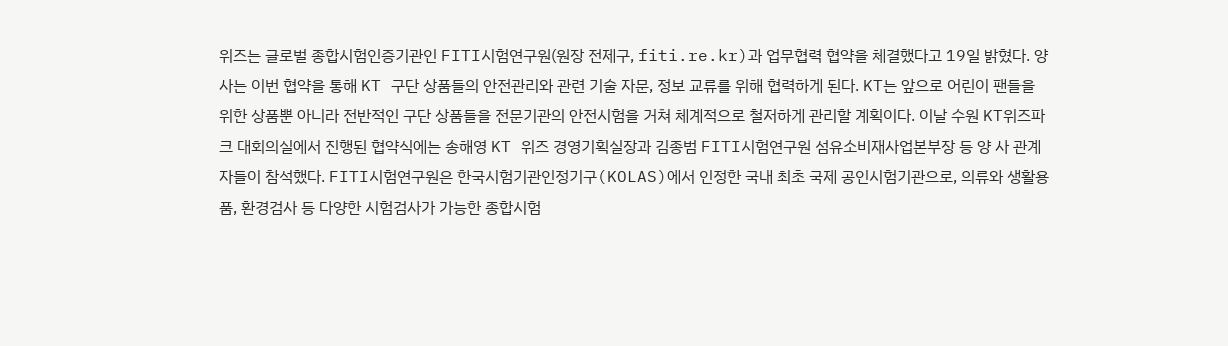위즈는 글로벌 종합시험인증기관인 FITI시험연구원(원장 전제구, fiti.re.kr)과 업무협력 협약을 체결했다고 19일 밝혔다. 양 사는 이번 협약을 통해 KT 구단 상품들의 안전관리와 관련 기술 자문, 정보 교류를 위해 협력하게 된다. KT는 앞으로 어린이 팬들을 위한 상품뿐 아니라 전반적인 구단 상품들을 전문기관의 안전시험을 거쳐 체계적으로 철저하게 관리할 계획이다. 이날 수원 KT위즈파크 대회의실에서 진행된 협약식에는 송해영 KT 위즈 경영기획실장과 김종범 FITI시험연구원 섬유소비재사업본부장 등 양 사 관계자들이 참석했다. FITI시험연구원은 한국시험기관인정기구(KOLAS)에서 인정한 국내 최초 국제 공인시험기관으로, 의류와 생활용품, 환경검사 등 다양한 시험검사가 가능한 종합시험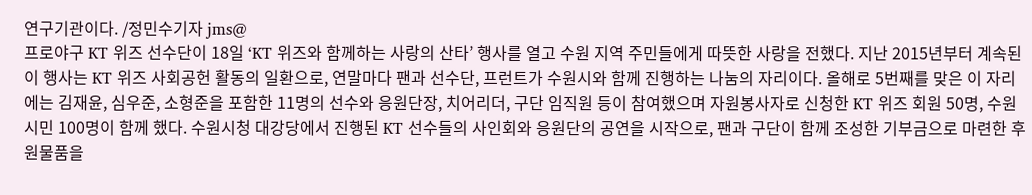연구기관이다. /정민수기자 jms@
프로야구 KT 위즈 선수단이 18일 ‘KT 위즈와 함께하는 사랑의 산타’ 행사를 열고 수원 지역 주민들에게 따뜻한 사랑을 전했다. 지난 2015년부터 계속된 이 행사는 KT 위즈 사회공헌 활동의 일환으로, 연말마다 팬과 선수단, 프런트가 수원시와 함께 진행하는 나눔의 자리이다. 올해로 5번째를 맞은 이 자리에는 김재윤, 심우준, 소형준을 포함한 11명의 선수와 응원단장, 치어리더, 구단 임직원 등이 참여했으며 자원봉사자로 신청한 KT 위즈 회원 50명, 수원시민 100명이 함께 했다. 수원시청 대강당에서 진행된 KT 선수들의 사인회와 응원단의 공연을 시작으로, 팬과 구단이 함께 조성한 기부금으로 마련한 후원물품을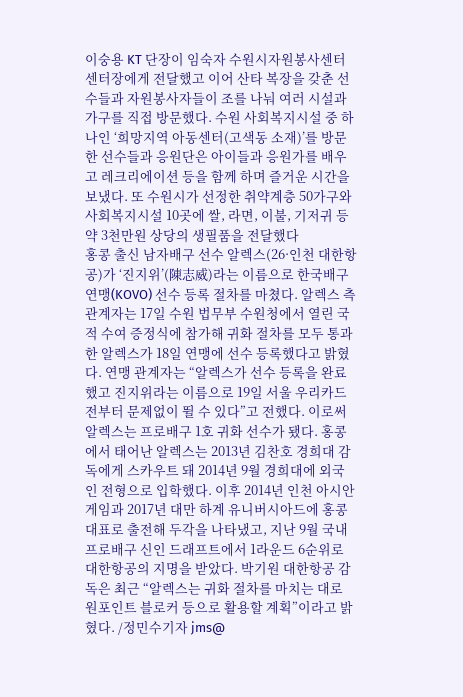이숭용 KT 단장이 임숙자 수원시자원봉사센터 센터장에게 전달했고 이어 산타 복장을 갖춘 선수들과 자원봉사자들이 조를 나눠 여러 시설과 가구를 직접 방문했다. 수원 사회복지시설 중 하나인 ‘희망지역 아동센터(고색동 소재)’를 방문한 선수들과 응원단은 아이들과 응원가를 배우고 레크리에이션 등을 함께 하며 즐거운 시간을 보냈다. 또 수원시가 선정한 취약계층 50가구와 사회복지시설 10곳에 쌀, 라면, 이불, 기저귀 등 약 3천만원 상당의 생필품을 전달했다
홍콩 출신 남자배구 선수 알렉스(26·인천 대한항공)가 ‘진지위’(陳志威)라는 이름으로 한국배구연맹(KOVO) 선수 등록 절차를 마쳤다. 알렉스 측 관계자는 17일 수원 법무부 수원청에서 열린 국적 수여 증정식에 참가해 귀화 절차를 모두 통과한 알렉스가 18일 연맹에 선수 등록했다고 밝혔다. 연맹 관계자는 “알렉스가 선수 등록을 완료했고 진지위라는 이름으로 19일 서울 우리카드 전부터 문제없이 뛸 수 있다”고 전했다. 이로써 알렉스는 프로배구 1호 귀화 선수가 됐다. 홍콩에서 태어난 알렉스는 2013년 김찬호 경희대 감독에게 스카우트 돼 2014년 9월 경희대에 외국인 전형으로 입학했다. 이후 2014년 인천 아시안게임과 2017년 대만 하계 유니버시아드에 홍콩 대표로 출전해 두각을 나타냈고, 지난 9월 국내 프로배구 신인 드래프트에서 1라운드 6순위로 대한항공의 지명을 받았다. 박기원 대한항공 감독은 최근 “알렉스는 귀화 절차를 마치는 대로 원포인트 블로커 등으로 활용할 계획”이라고 밝혔다. /정민수기자 jms@